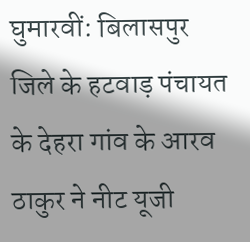घुमारवीं: बिलासपुर जिले के हटवाड़ पंचायत के देहरा गांव के आरव ठाकुर ने नीट यूजी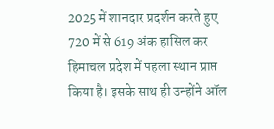2025 में शानदार प्रदर्शन करते हुए 720 में से 619 अंक हासिल कर हिमाचल प्रदेश में पहला स्थान प्राप्त किया है। इसके साथ ही उन्होंने ऑल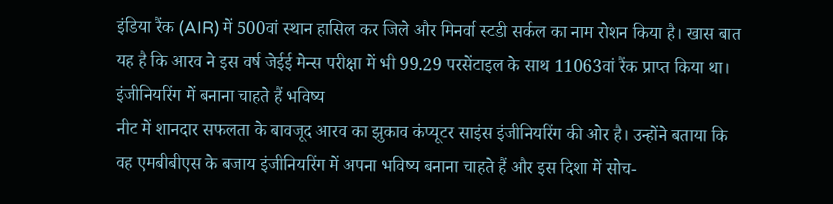इंडिया रैंक (AIR) में 500वां स्थान हासिल कर जिले और मिनर्वा स्टडी सर्कल का नाम रोशन किया है। खास बात यह है कि आरव ने इस वर्ष जेईई मेन्स परीक्षा में भी 99.29 परसेंटाइल के साथ 11063वां रैंक प्राप्त किया था।
इंजीनियरिंग में बनाना चाहते हैं भविष्य
नीट में शानदार सफलता के बावजूद आरव का झुकाव कंप्यूटर साइंस इंजीनियरिंग की ओर है। उन्होंने बताया कि वह एमबीबीएस के बजाय इंजीनियरिंग में अपना भविष्य बनाना चाहते हैं और इस दिशा में सोच-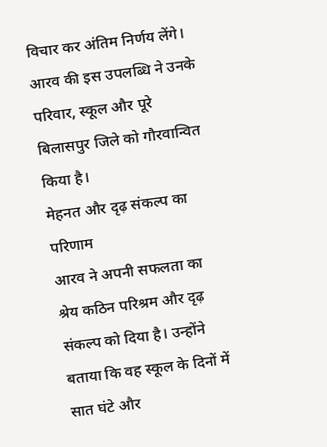विचार कर अंतिम निर्णय लेंगे। आरव की इस उपलब्धि ने उनके परिवार, स्कूल और पूरे बिलासपुर जिले को गौरवान्वित किया है।
मेहनत और दृढ़ संकल्प का परिणाम
आरव ने अपनी सफलता का श्रेय कठिन परिश्रम और दृढ़ संकल्प को दिया है। उन्होंने बताया कि वह स्कूल के दिनों में सात घंटे और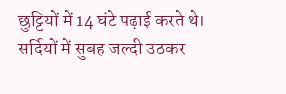छुट्टियों में 14 घंटे पढ़ाई करते थे। सर्दियों में सुबह जल्दी उठकर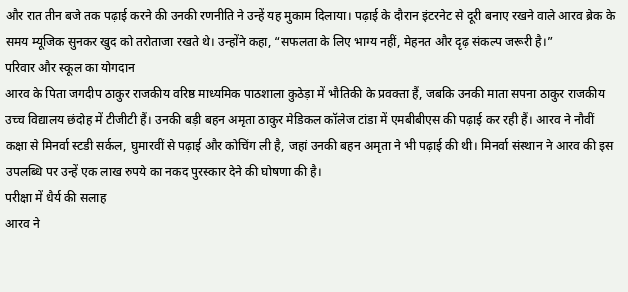और रात तीन बजे तक पढ़ाई करने की उनकी रणनीति ने उन्हें यह मुकाम दिलाया। पढ़ाई के दौरान इंटरनेट से दूरी बनाए रखने वाले आरव ब्रेक के समय म्यूजिक सुनकर खुद को तरोताजा रखते थे। उन्होंने कहा, “सफलता के लिए भाग्य नहीं, मेहनत और दृढ़ संकल्प जरूरी है।”
परिवार और स्कूल का योगदान
आरव के पिता जगदीप ठाकुर राजकीय वरिष्ठ माध्यमिक पाठशाला कुठेड़ा में भौतिकी के प्रवक्ता हैं, जबकि उनकी माता सपना ठाकुर राजकीय उच्च विद्यालय छंदोह में टीजीटी हैं। उनकी बड़ी बहन अमृता ठाकुर मेडिकल कॉलेज टांडा में एमबीबीएस की पढ़ाई कर रही हैं। आरव ने नौवीं कक्षा से मिनर्वा स्टडी सर्कल, घुमारवीं से पढ़ाई और कोचिंग ली है, जहां उनकी बहन अमृता ने भी पढ़ाई की थी। मिनर्वा संस्थान ने आरव की इस उपलब्धि पर उन्हें एक लाख रुपये का नकद पुरस्कार देने की घोषणा की है।
परीक्षा में धैर्य की सलाह
आरव ने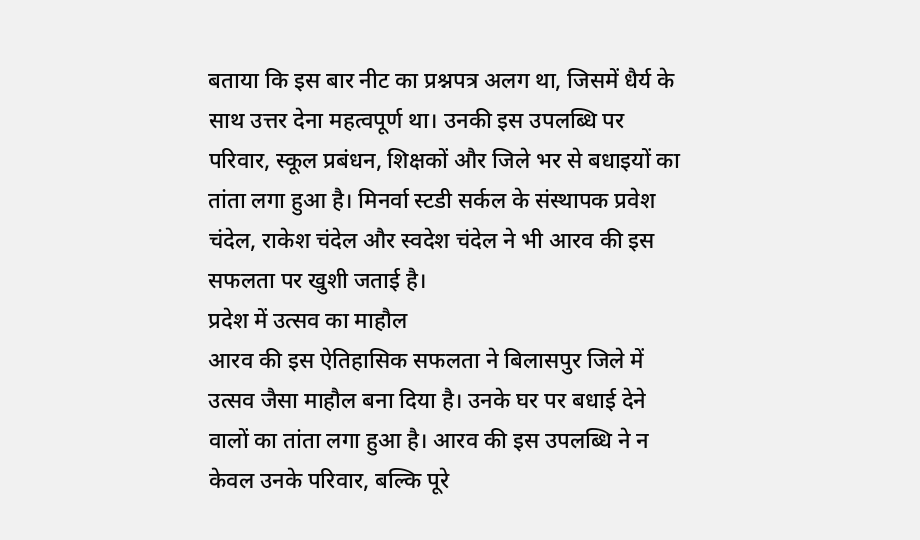बताया कि इस बार नीट का प्रश्नपत्र अलग था, जिसमें धैर्य के साथ उत्तर देना महत्वपूर्ण था। उनकी इस उपलब्धि पर परिवार, स्कूल प्रबंधन, शिक्षकों और जिले भर से बधाइयों का तांता लगा हुआ है। मिनर्वा स्टडी सर्कल के संस्थापक प्रवेश चंदेल, राकेश चंदेल और स्वदेश चंदेल ने भी आरव की इस सफलता पर खुशी जताई है।
प्रदेश में उत्सव का माहौल
आरव की इस ऐतिहासिक सफलता ने बिलासपुर जिले में उत्सव जैसा माहौल बना दिया है। उनके घर पर बधाई देने वालों का तांता लगा हुआ है। आरव की इस उपलब्धि ने न केवल उनके परिवार, बल्कि पूरे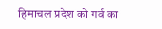हिमाचल प्रदेश को गर्व का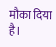मौका दिया है।